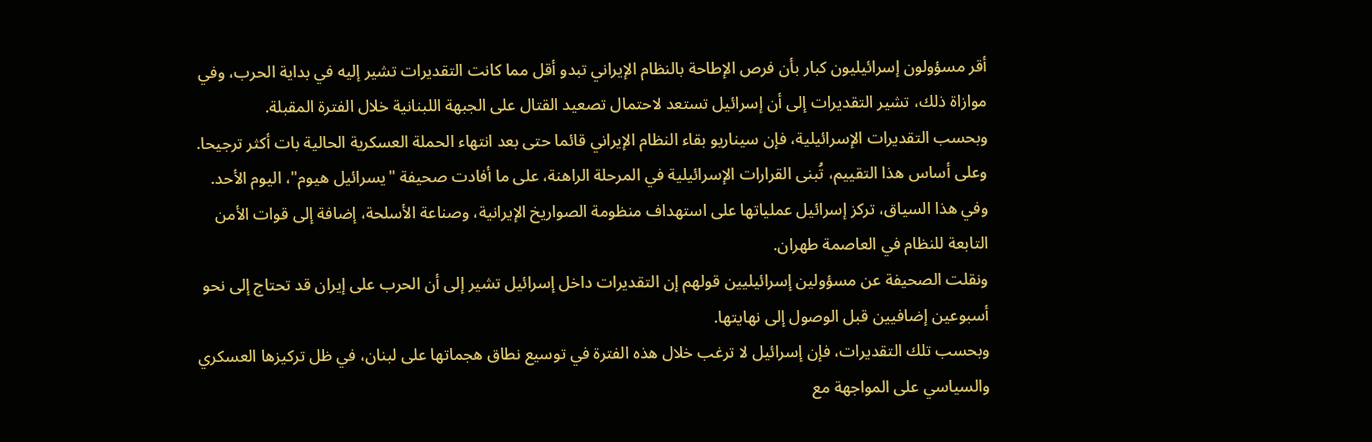أقر مسؤولون إسرائيليون كبار بأن فرص الإطاحة بالنظام الإيراني تبدو أقل مما كانت التقديرات تشير إليه في بداية الحرب، وفي موازاة ذلك، تشير التقديرات إلى أن إسرائيل تستعد لاحتمال تصعيد القتال على الجبهة اللبنانية خلال الفترة المقبلة.
وبحسب التقديرات الإسرائيلية، فإن سيناريو بقاء النظام الإيراني قائما حتى بعد انتهاء الحملة العسكرية الحالية بات أكثر ترجيحا. وعلى أساس هذا التقييم، تُبنى القرارات الإسرائيلية في المرحلة الراهنة، على ما أفادت صحيفة "يسرائيل هيوم"، اليوم الأحد.
وفي هذا السياق، تركز إسرائيل عملياتها على استهداف منظومة الصواريخ الإيرانية، وصناعة الأسلحة، إضافة إلى قوات الأمن التابعة للنظام في العاصمة طهران.
ونقلت الصحيفة عن مسؤولين إسرائيليين قولهم إن التقديرات داخل إسرائيل تشير إلى أن الحرب على إيران قد تحتاج إلى نحو أسبوعين إضافيين قبل الوصول إلى نهايتها.
وبحسب تلك التقديرات، فإن إسرائيل لا ترغب خلال هذه الفترة في توسيع نطاق هجماتها على لبنان، في ظل تركيزها العسكري والسياسي على المواجهة مع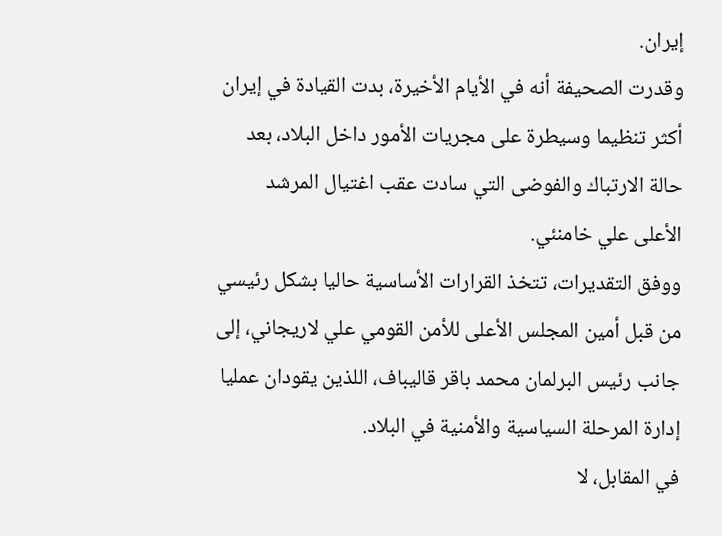إيران.
وقدرت الصحيفة أنه في الأيام الأخيرة، بدت القيادة في إيران أكثر تنظيما وسيطرة على مجريات الأمور داخل البلاد، بعد حالة الارتباك والفوضى التي سادت عقب اغتيال المرشد الأعلى علي خامنئي.
ووفق التقديرات، تتخذ القرارات الأساسية حاليا بشكل رئيسي من قبل أمين المجلس الأعلى للأمن القومي علي لاريجاني، إلى جانب رئيس البرلمان محمد باقر قاليباف، اللذين يقودان عمليا إدارة المرحلة السياسية والأمنية في البلاد.
في المقابل، لا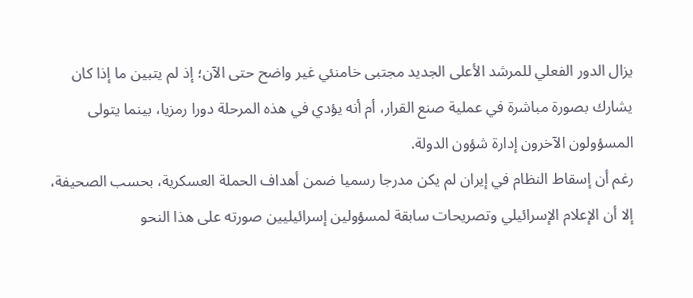يزال الدور الفعلي للمرشد الأعلى الجديد مجتبى خامنئي غير واضح حتى الآن؛ إذ لم يتبين ما إذا كان يشارك بصورة مباشرة في عملية صنع القرار، أم أنه يؤدي في هذه المرحلة دورا رمزيا، بينما يتولى المسؤولون الآخرون إدارة شؤون الدولة.
رغم أن إسقاط النظام في إيران لم يكن مدرجا رسميا ضمن أهداف الحملة العسكرية، بحسب الصحيفة، إلا أن الإعلام الإسرائيلي وتصريحات سابقة لمسؤولين إسرائيليين صورته على هذا النحو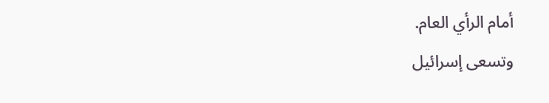أمام الرأي العام.
وتسعى إسرائيل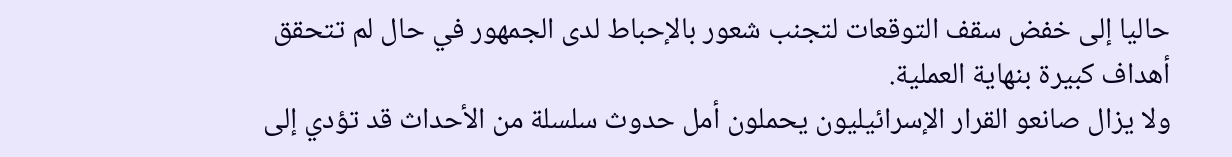حاليا إلى خفض سقف التوقعات لتجنب شعور بالإحباط لدى الجمهور في حال لم تتحقق أهداف كبيرة بنهاية العملية.
ولا يزال صانعو القرار الإسرائيليون يحملون أمل حدوث سلسلة من الأحداث قد تؤدي إلى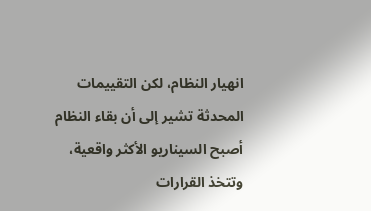انهيار النظام، لكن التقييمات المحدثة تشير إلى أن بقاء النظام أصبح السيناريو الأكثر واقعية، وتتخذ القرارات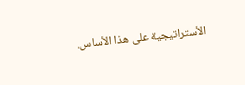الأستراتيجية على هذا الأساس.